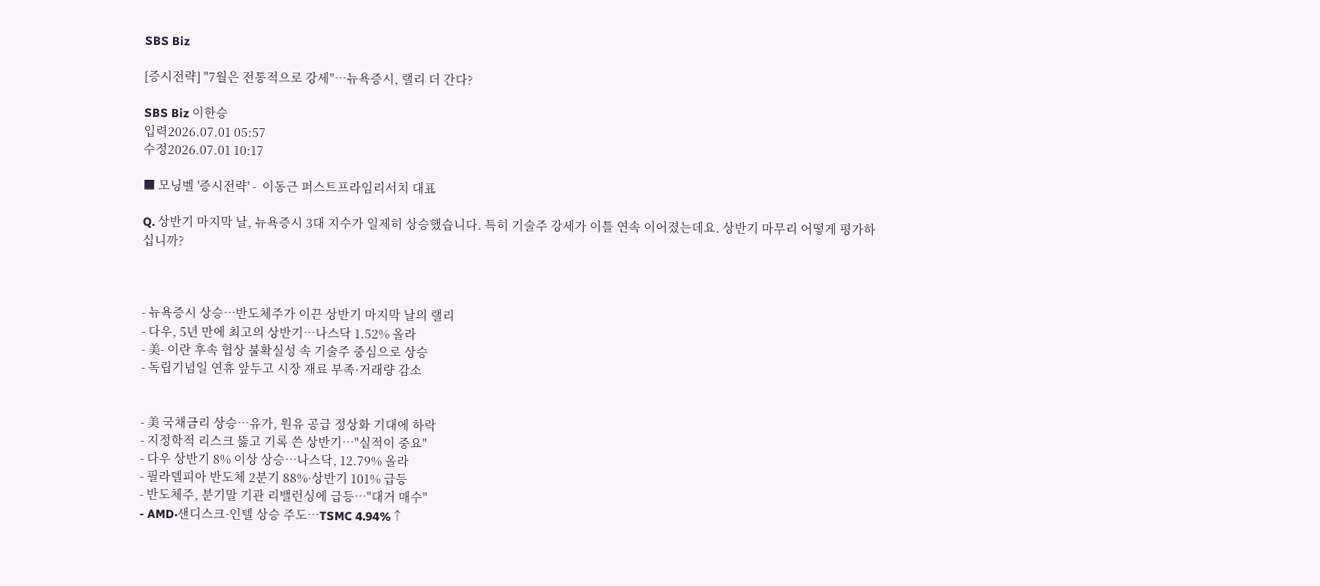SBS Biz

[증시전략] "7월은 전통적으로 강세"…뉴욕증시, 랠리 더 간다?

SBS Biz 이한승
입력2026.07.01 05:57
수정2026.07.01 10:17

■ 모닝벨 '증시전략' -  이동근 퍼스트프라임리서치 대표

Q. 상반기 마지막 날, 뉴욕증시 3대 지수가 일제히 상승했습니다. 특히 기술주 강세가 이틀 연속 이어졌는데요. 상반기 마무리 어떻게 평가하십니까?



- 뉴욕증시 상승…반도체주가 이끈 상반기 마지막 날의 랠리
- 다우, 5년 만에 최고의 상반기…나스닥 1.52% 올라
- 美- 이란 후속 협상 불확실성 속 기술주 중심으로 상승
- 독립기념일 연휴 앞두고 시장 재료 부족·거래량 감소


- 美 국채금리 상승…유가, 원유 공급 정상화 기대에 하락
- 지정학적 리스크 뚫고 기록 쓴 상반기…"실적이 중요"
- 다우 상반기 8% 이상 상승…나스닥, 12.79% 올라
- 필라델피아 반도체 2분기 88%·상반기 101% 급등
- 반도체주, 분기말 기관 리밸런싱에 급등…"대거 매수"
- AMD·샌디스크·인텔 상승 주도…TSMC 4.94%↑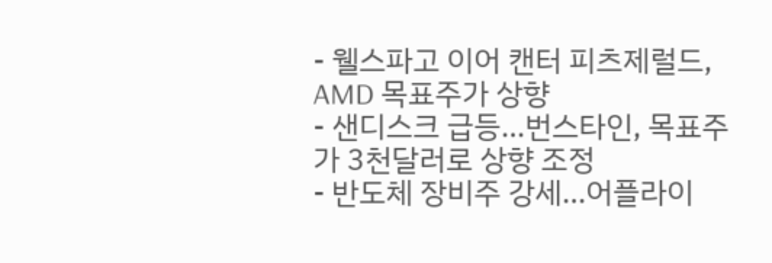- 웰스파고 이어 캔터 피츠제럴드, AMD 목표주가 상향
- 샌디스크 급등…번스타인, 목표주가 3천달러로 상향 조정
- 반도체 장비주 강세…어플라이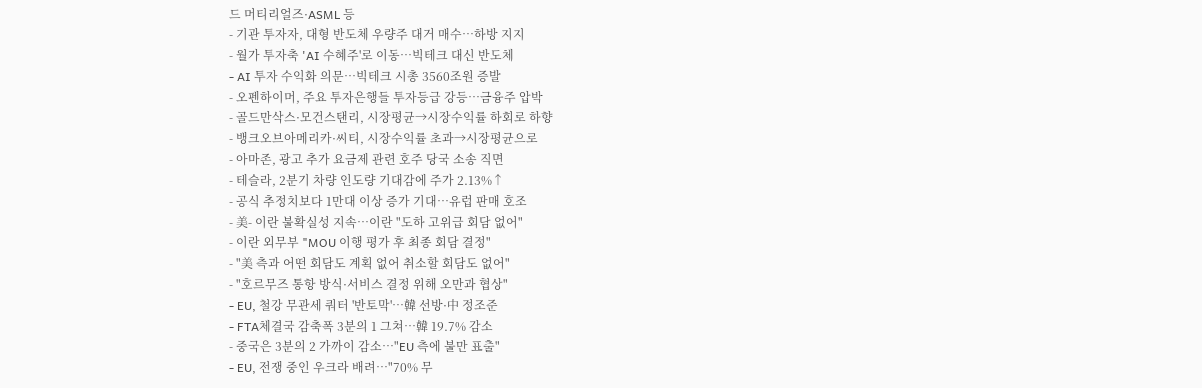드 머티리얼즈·ASML 등
- 기관 투자자, 대형 반도체 우량주 대거 매수…하방 지지
- 월가 투자축 'AI 수혜주'로 이동…빅테크 대신 반도체
- AI 투자 수익화 의문…빅테크 시총 3560조원 증발
- 오펜하이머, 주요 투자은행들 투자등급 강등…금융주 압박
- 골드만삭스·모건스탠리, 시장평균→시장수익률 하회로 하향
- 뱅크오브아메리카·씨티, 시장수익률 초과→시장평균으로
- 아마존, 광고 추가 요금제 관련 호주 당국 소송 직면
- 테슬라, 2분기 차량 인도량 기대감에 주가 2.13%↑
- 공식 추정치보다 1만대 이상 증가 기대…유럽 판매 호조
- 美- 이란 불확실성 지속…이란 "도하 고위급 회담 없어"
- 이란 외무부 "MOU 이행 평가 후 최종 회담 결정"
- "美 측과 어떤 회담도 계획 없어 취소할 회담도 없어"
- "호르무즈 통항 방식·서비스 결정 위해 오만과 협상"
- EU, 철강 무관세 쿼터 '반토막'…韓 선방·中 정조준
- FTA체결국 감축폭 3분의 1 그쳐…韓 19.7% 감소
- 중국은 3분의 2 가까이 감소…"EU 측에 불만 표출"
- EU, 전쟁 중인 우크라 배려…"70% 무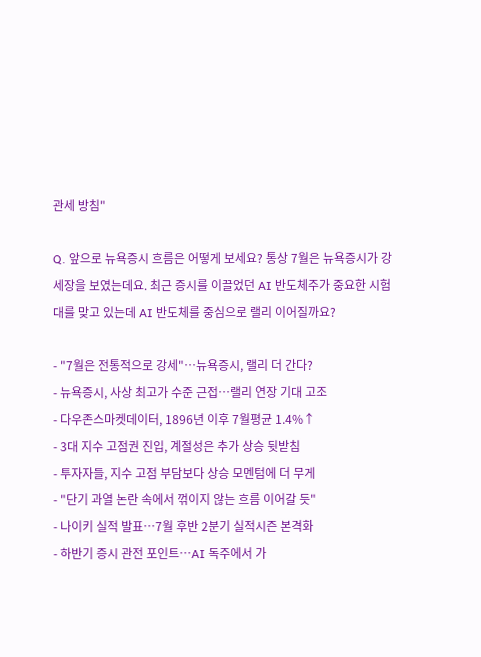관세 방침"

Q. 앞으로 뉴욕증시 흐름은 어떻게 보세요? 통상 7월은 뉴욕증시가 강세장을 보였는데요. 최근 증시를 이끌었던 AI 반도체주가 중요한 시험대를 맞고 있는데 AI 반도체를 중심으로 랠리 이어질까요?

- "7월은 전통적으로 강세"…뉴욕증시, 랠리 더 간다?
- 뉴욕증시, 사상 최고가 수준 근접…랠리 연장 기대 고조
- 다우존스마켓데이터, 1896년 이후 7월평균 1.4%↑
- 3대 지수 고점권 진입, 계절성은 추가 상승 뒷받침
- 투자자들, 지수 고점 부담보다 상승 모멘텀에 더 무게
- "단기 과열 논란 속에서 꺾이지 않는 흐름 이어갈 듯"
- 나이키 실적 발표…7월 후반 2분기 실적시즌 본격화
- 하반기 증시 관전 포인트…AI 독주에서 가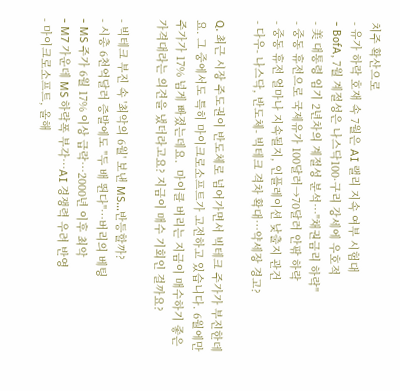치주 확산으로
- 유가 하락 호재 속 7월은 AI 랠리 지속 여부 시험대
- BofA, 7월 계절성은 나스닥100·구리 강세에 우호적
- 美 대통령 임기 2년차의 계절성 분석…"채권금리 하락"
- 중동 휴전으로 국제유가 100달러→70달러 안팎 하락
- 중동 휴전 얼마나 지속될지, 인플레이션 낮출지 관건
- 다우- 나스닥, 반도체- 빅테크 격차 확대…약세장 경고?

Q. 최근 시장 주도권이 반도체로 넘어가면서 빅테크 주가가 부진한데요. 그 중에서도 특히 마이크로소프트가 고전하고 있습니다. 6월에만 주가가 17% 넘게 빠졌는데요.  마이클 버리는 지금이 매수하기 좋은 가격대라는 의견을 냈더라고요? 지금이 매수 기회인 걸까요?

- 빅테크 부진 속 '최악의 6월' 보낸 MS…반등할까?
- 시총 6천억달러 증발에도 "두 배 뛴다"…버리의 베팅
- MS 주가 6월 17% 이상 급락…2000년 이후 최악
- M7 가운데 MS 하락폭 부각…AI 경쟁력 우려 반영
- 마이크로소프트, 올해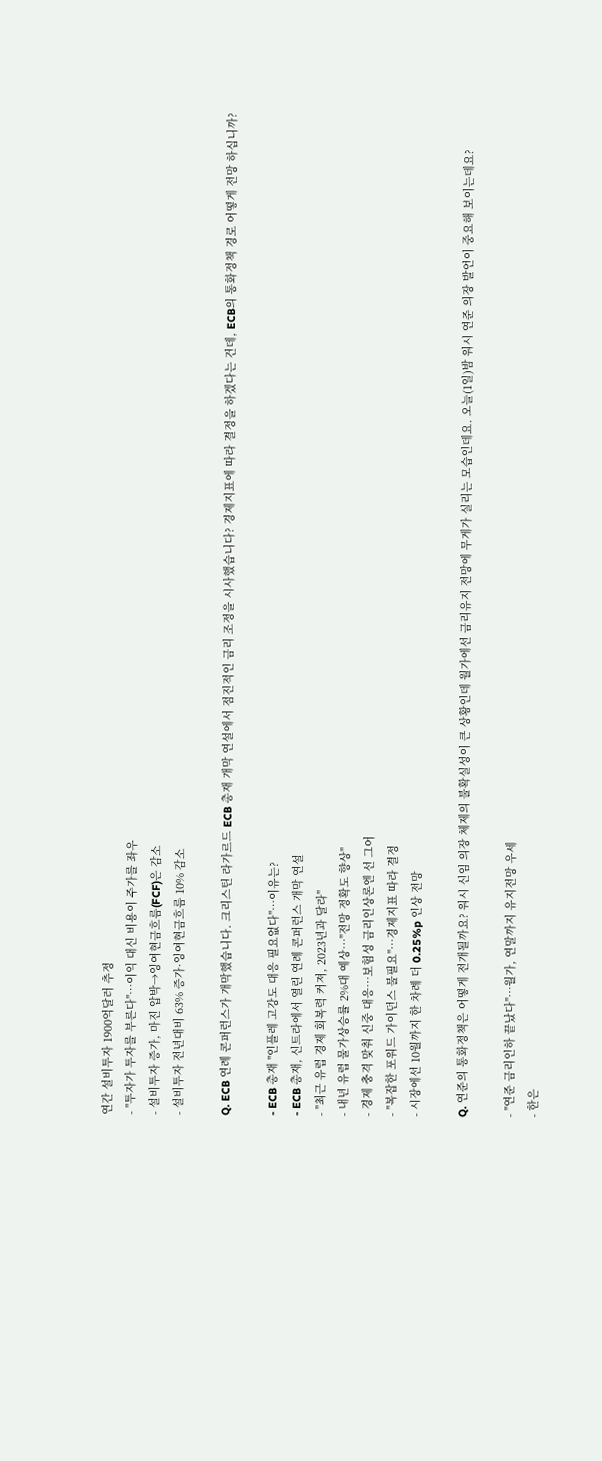연간 설비투자 1900억달러 추정
- "투자가 투자를 부른다"…이익 대신 비용이 주가를 좌우
- 설비투자 증가, 마진 압박→잉여현금흐름(FCF)은 감소
- 설비투자 전년대비 63% 증가·잉여현금흐름 10% 감소

Q. ECB 연례 콘퍼런스가 개막했습니다. 크리스틴 라가르드 ECB 총재 개막 연설에서 점진적인 금리 조정을 시사했습니다? 경제지표에 따라 결정을 하겠다는 건데, ECB의 통화정책 경로 어떻게 전망 하십니까?

- ECB 총재 "인플레 고강도 대응 필요없다"…이유는?
- ECB 총재, 신트라에서 열린 연례 콘퍼런스 개막 연설
- "최근 유럽 경제 회복력 커져, 2023년과 달라"
- 내년 유럽 물가상승률 2%대 예상…"전망 정확도 향상"
- 경제 충격 맞춰 신중 대응…보험성 금리인상론엔 선 그어
- "복잡한 포워드 가이던스 불필요"…경제지표 따라 결정
- 시장에선 10월까지 한 차례 더 0.25%p 인상 전망

Q. 연준의 통화정책은 어떻게 전개될까요? 워시 신임 의장 체제의 불확실성이 큰 상황인데 월가에선 금리유지 전망에 무게가 실리는 모습인데요. 오늘(1일)밤 워시 연준 의장 발언이 중요해 보이는데요?

- "연준 금리인하 끝났다"…월가, 연말까지 유지전망 우세
- 한은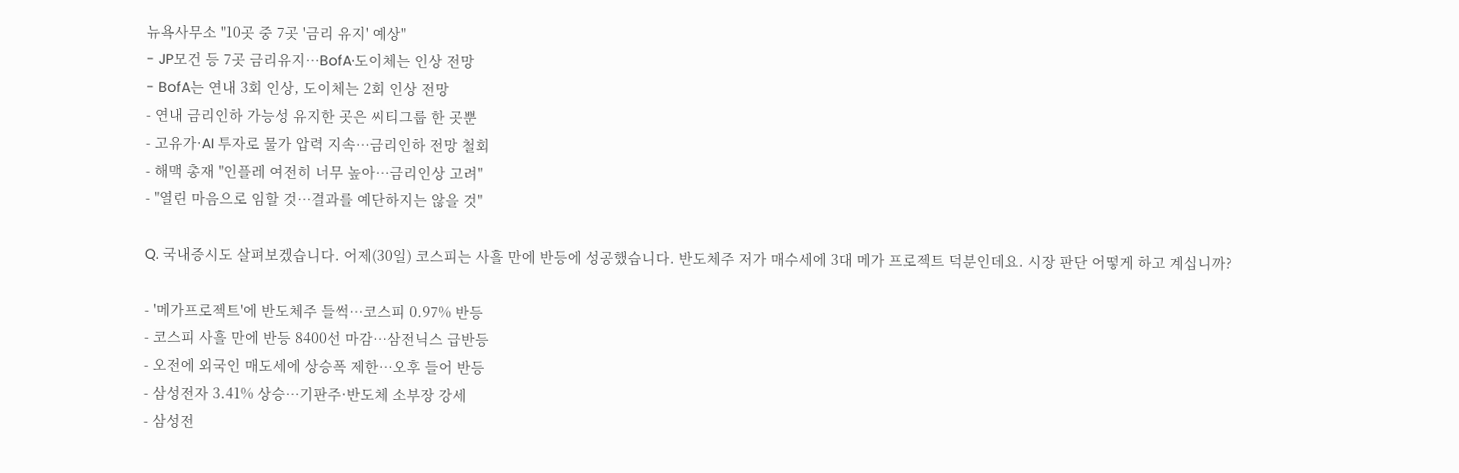뉴욕사무소 "10곳 중 7곳 '금리 유지' 예상"
- JP모건 등 7곳 금리유지…BofA·도이체는 인상 전망
- BofA는 연내 3회 인상, 도이체는 2회 인상 전망
- 연내 금리인하 가능성 유지한 곳은 씨티그룹 한 곳뿐
- 고유가·AI 투자로 물가 압력 지속…금리인하 전망 철회
- 해맥 총재 "인플레 여전히 너무 높아…금리인상 고려"
- "열린 마음으로 임할 것…결과를 예단하지는 않을 것"

Q. 국내증시도 살펴보겠습니다. 어제(30일) 코스피는 사흘 만에 반등에 성공했습니다. 반도체주 저가 매수세에 3대 메가 프로젝트 덕분인데요. 시장 판단 어떻게 하고 계십니까?

- '메가프로젝트'에 반도체주 들썩…코스피 0.97% 반등
- 코스피 사흘 만에 반등 8400선 마감…삼전닉스 급반등
- 오전에 외국인 매도세에 상승폭 제한…오후 들어 반등
- 삼성전자 3.41% 상승…기판주·반도체 소부장 강세
- 삼성전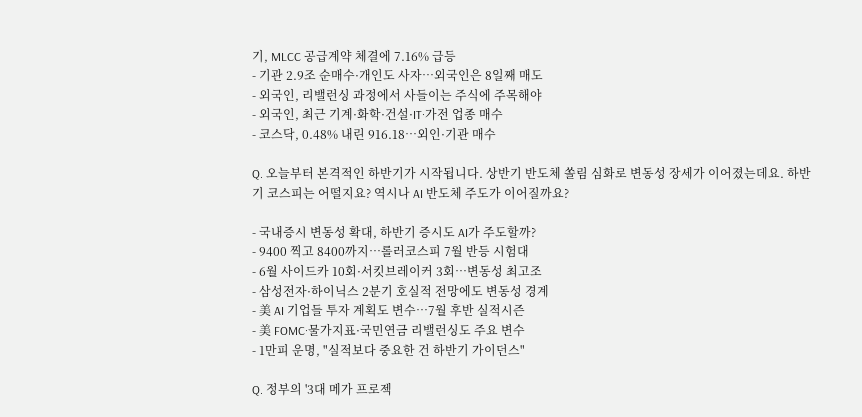기, MLCC 공급계약 체결에 7.16% 급등
- 기관 2.9조 순매수·개인도 사자…외국인은 8일째 매도
- 외국인, 리밸런싱 과정에서 사들이는 주식에 주목해야
- 외국인, 최근 기계·화학·건설·IT·가전 업종 매수
- 코스닥, 0.48% 내린 916.18…외인·기관 매수

Q. 오늘부터 본격적인 하반기가 시작됩니다. 상반기 반도체 쏠림 심화로 변동성 장세가 이어졌는데요. 하반기 코스피는 어떨지요? 역시나 AI 반도체 주도가 이어질까요?

- 국내증시 변동성 확대, 하반기 증시도 AI가 주도할까?
- 9400 찍고 8400까지…롤러코스피 7월 반등 시험대
- 6월 사이드카 10회·서킷브레이커 3회…변동성 최고조
- 삼성전자·하이닉스 2분기 호실적 전망에도 변동성 경계
- 美 AI 기업들 투자 계획도 변수…7월 후반 실적시즌
- 美 FOMC·물가지표·국민연금 리밸런싱도 주요 변수
- 1만피 운명, "실적보다 중요한 건 하반기 가이던스"

Q. 정부의 '3대 메가 프로젝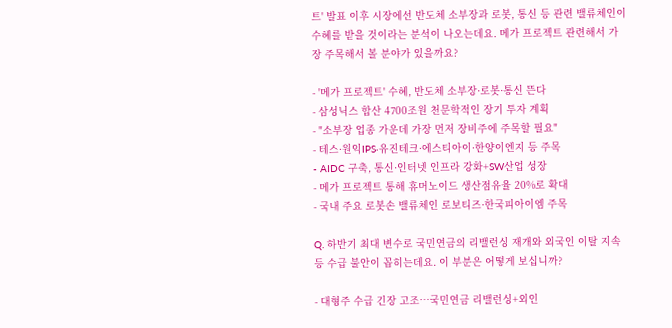트' 발표 이후 시장에선 반도체 소부장과 로봇, 통신 등 관련 밸류체인이 수혜를 받을 것이라는 분석이 나오는데요. 메가 프로젝트 관련해서 가장 주목해서 볼 분야가 있을까요?

- '메가 프로젝트' 수혜, 반도체 소부장·로봇·통신 뜬다
- 삼성닉스 합산 4700조원 천문학적인 장기 투자 계획
- "소부장 업종 가운데 가장 먼저 장비주에 주목할 필요"
- 테스·원익IPS·유진테크·에스티아이·한양이엔지 등 주목
- AIDC 구축, 통신·인터넷 인프라 강화+SW산업 성장
- 메가 프로젝트 통해 휴머노이드 생산점유율 20%로 확대
- 국내 주요 로봇손 밸류체인 로보티즈·한국피아이엠 주목

Q. 하반기 최대 변수로 국민연금의 리밸런싱 재개와 외국인 이탈 지속 등 수급 불안이 꼽히는데요. 이 부분은 어떻게 보십니까?

- 대형주 수급 긴장 고조…국민연금 리밸런싱+외인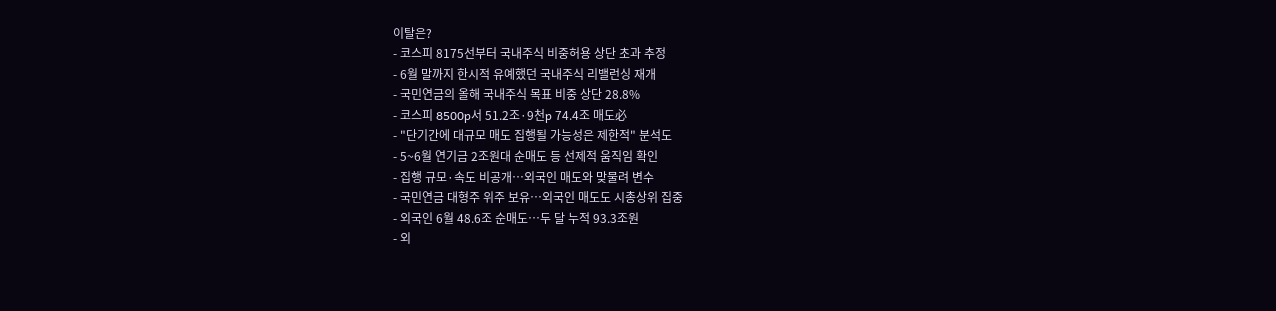이탈은?
- 코스피 8175선부터 국내주식 비중허용 상단 초과 추정
- 6월 말까지 한시적 유예했던 국내주식 리밸런싱 재개
- 국민연금의 올해 국내주식 목표 비중 상단 28.8%
- 코스피 8500p서 51.2조·9천p 74.4조 매도必
- "단기간에 대규모 매도 집행될 가능성은 제한적" 분석도
- 5~6월 연기금 2조원대 순매도 등 선제적 움직임 확인
- 집행 규모·속도 비공개…외국인 매도와 맞물려 변수
- 국민연금 대형주 위주 보유…외국인 매도도 시총상위 집중
- 외국인 6월 48.6조 순매도…두 달 누적 93.3조원
- 외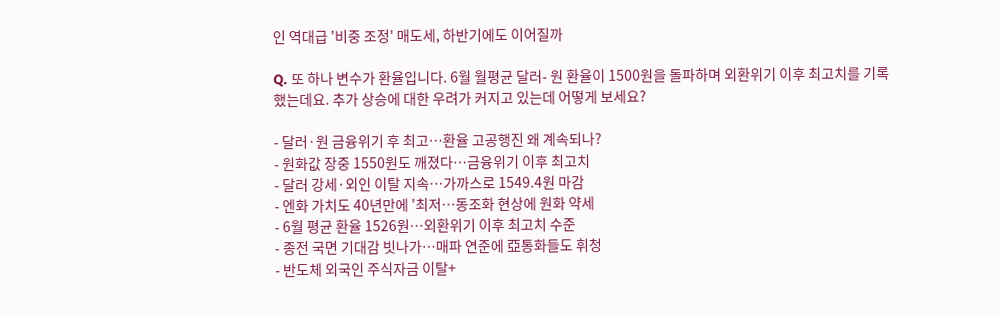인 역대급 '비중 조정' 매도세, 하반기에도 이어질까

Q. 또 하나 변수가 환율입니다. 6월 월평균 달러- 원 환율이 1500원을 돌파하며 외환위기 이후 최고치를 기록했는데요. 추가 상승에 대한 우려가 커지고 있는데 어떻게 보세요?

- 달러·원 금융위기 후 최고…환율 고공행진 왜 계속되나?
- 원화값 장중 1550원도 깨졌다…금융위기 이후 최고치
- 달러 강세·외인 이탈 지속…가까스로 1549.4원 마감
- 엔화 가치도 40년만에 '최저…동조화 현상에 원화 약세
- 6월 평균 환율 1526원…외환위기 이후 최고치 수준
- 종전 국면 기대감 빗나가…매파 연준에 亞통화들도 휘청
- 반도체 외국인 주식자금 이탈+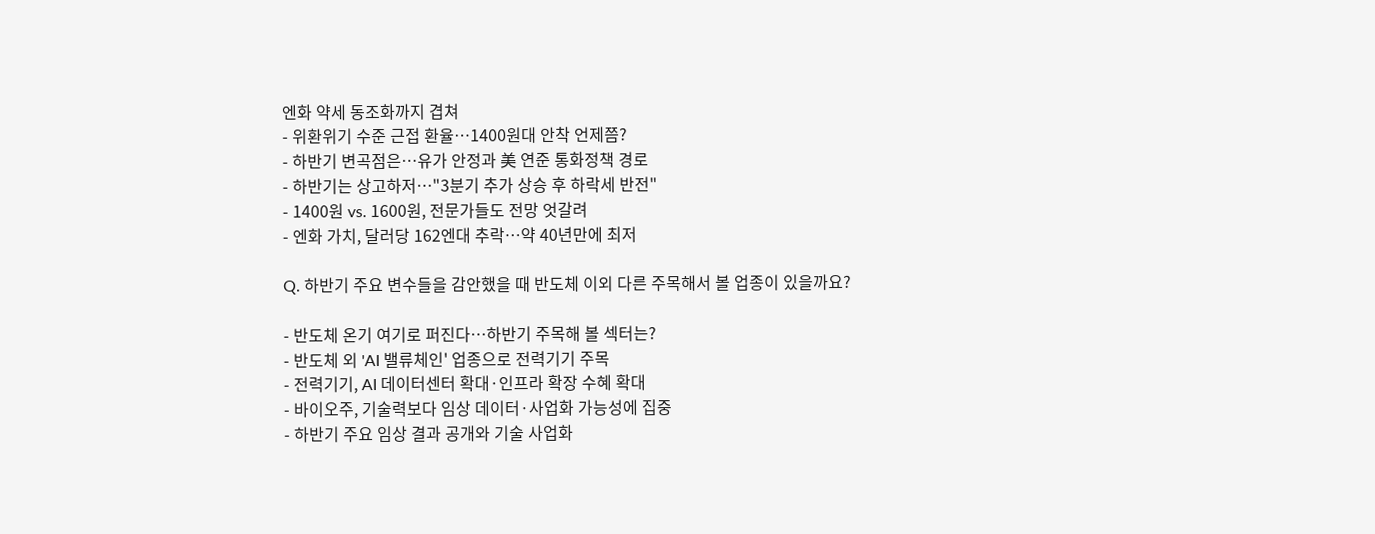엔화 약세 동조화까지 겹쳐
- 위환위기 수준 근접 환율…1400원대 안착 언제쯤?
- 하반기 변곡점은…유가 안정과 美 연준 통화정책 경로
- 하반기는 상고하저…"3분기 추가 상승 후 하락세 반전"
- 1400원 vs. 1600원, 전문가들도 전망 엇갈려
- 엔화 가치, 달러당 162엔대 추락…약 40년만에 최저

Q. 하반기 주요 변수들을 감안했을 때 반도체 이외 다른 주목해서 볼 업종이 있을까요?

- 반도체 온기 여기로 퍼진다…하반기 주목해 볼 섹터는?
- 반도체 외 'AI 밸류체인' 업종으로 전력기기 주목
- 전력기기, AI 데이터센터 확대·인프라 확장 수혜 확대
- 바이오주, 기술력보다 임상 데이터·사업화 가능성에 집중
- 하반기 주요 임상 결과 공개와 기술 사업화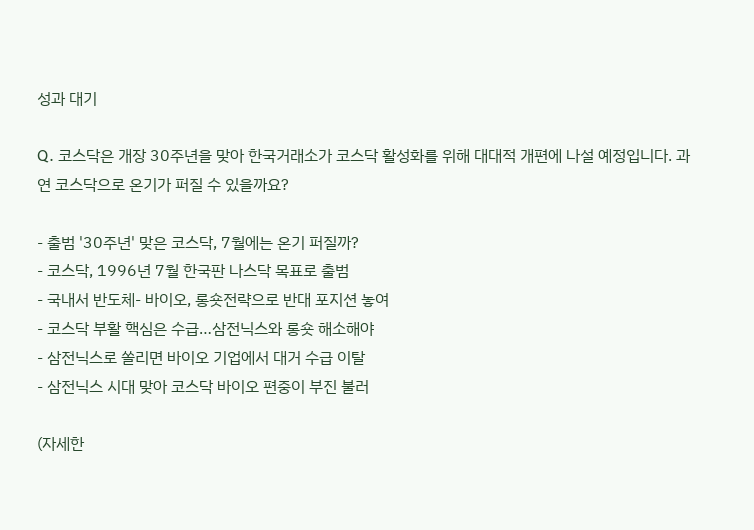성과 대기

Q. 코스닥은 개장 30주년을 맞아 한국거래소가 코스닥 활성화를 위해 대대적 개편에 나설 예정입니다. 과연 코스닥으로 온기가 퍼질 수 있을까요?

- 출범 '30주년' 맞은 코스닥, 7월에는 온기 퍼질까?
- 코스닥, 1996년 7월 한국판 나스닥 목표로 출범
- 국내서 반도체- 바이오, 롱숏전략으로 반대 포지션 놓여
- 코스닥 부활 핵심은 수급…삼전닉스와 롱숏 해소해야
- 삼전닉스로 쏠리면 바이오 기업에서 대거 수급 이탈
- 삼전닉스 시대 맞아 코스닥 바이오 편중이 부진 불러

(자세한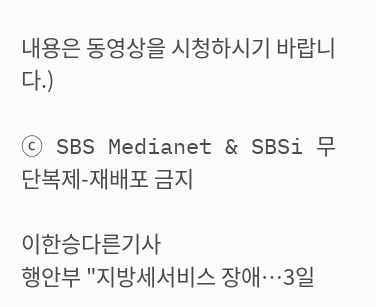내용은 동영상을 시청하시기 바랍니다.)

ⓒ SBS Medianet & SBSi 무단복제-재배포 금지

이한승다른기사
행안부 "지방세서비스 장애…3일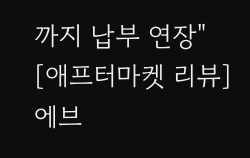까지 납부 연장"
[애프터마켓 리뷰] 에브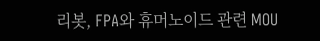리봇, FPA와 휴머노이드 관련 MOU